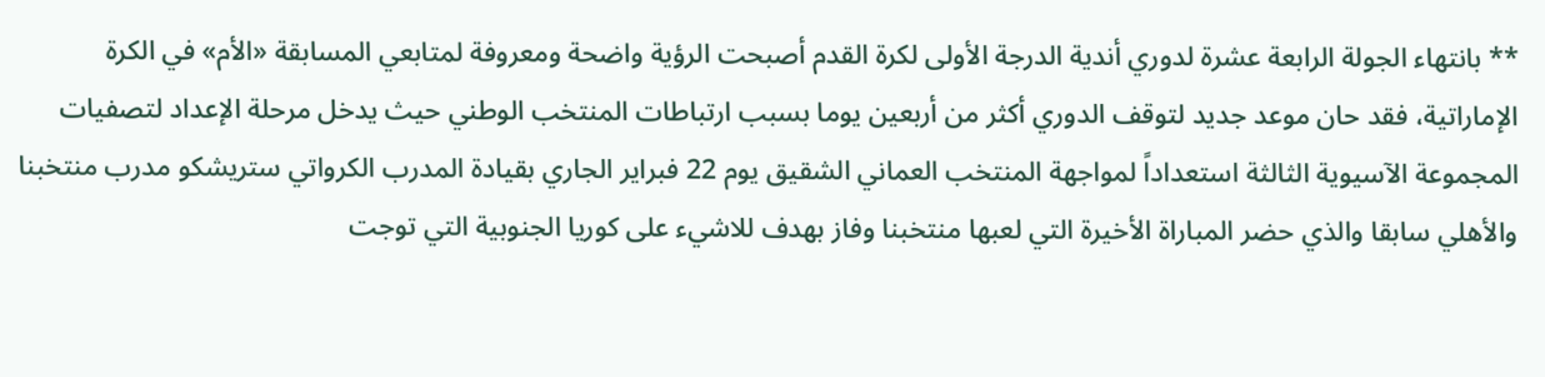** بانتهاء الجولة الرابعة عشرة لدوري أندية الدرجة الأولى لكرة القدم أصبحت الرؤية واضحة ومعروفة لمتابعي المسابقة «الأم» في الكرة الإماراتية، فقد حان موعد جديد لتوقف الدوري أكثر من أربعين يوما بسبب ارتباطات المنتخب الوطني حيث يدخل مرحلة الإعداد لتصفيات المجموعة الآسيوية الثالثة استعداداً لمواجهة المنتخب العماني الشقيق يوم 22 فبراير الجاري بقيادة المدرب الكرواتي ستريشكو مدرب منتخبنا والأهلي سابقا والذي حضر المباراة الأخيرة التي لعبها منتخبنا وفاز بهدف للاشيء على كوريا الجنوبية التي توجت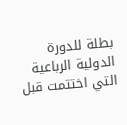بطلة للدورة الدولية الرباعية التي اختتمت قبل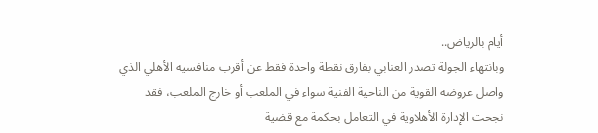أيام بالرياض..
وبانتهاء الجولة تصدر العنابي بفارق نقطة واحدة فقط عن أقرب منافسيه الأهلي الذي واصل عروضه القوية من الناحية الفنية سواء في الملعب أو خارج الملعب، فقد نجحت الإدارة الأهلاوية في التعامل بحكمة مع قضية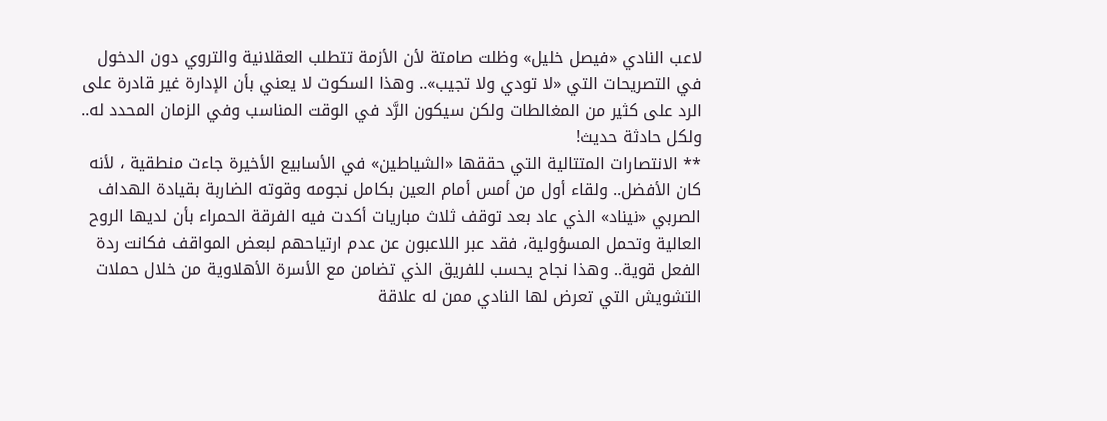لاعب النادي «فيصل خليل» وظلت صامتة لأن الأزمة تتطلب العقلانية والتروي دون الدخول في التصريحات التي «لا تودي ولا تجيب».. وهذا السكوت لا يعني بأن الإدارة غير قادرة على الرد على كثير من المغالطات ولكن سيكون الرَّد في الوقت المناسب وفي الزمان المحدد له.. ولكل حادثة حديث!
** الانتصارات المتتالية التي حققها «الشياطين» في الأسابيع الأخيرة جاءت منطقية ، لأنه كان الأفضل.. ولقاء أول من أمس أمام العين بكامل نجومه وقوته الضاربة بقيادة الهداف الصربي «نيناد» الذي عاد بعد توقف ثلاث مباريات أكدت فيه الفرقة الحمراء بأن لديها الروح العالية وتحمل المسؤولية، فقد عبر اللاعبون عن عدم ارتياحهم لبعض المواقف فكانت ردة الفعل قوية.. وهذا نجاح يحسب للفريق الذي تضامن مع الأسرة الأهلاوية من خلال حملات التشويش التي تعرض لها النادي ممن له علاقة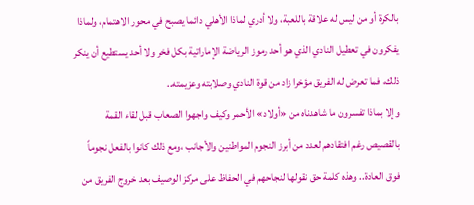بالكرة أو من ليس له علاقة باللعبة، ولا أدري لماذا الأهلي دائما يصبح في محور الاهتمام، ولماذا يفكرون في تعطيل النادي الذي هو أحد رموز الرياضة الإماراتية بكل فخر ولا أحد يستطيع أن ينكر ذلك، فما تعرض له الفريق مؤخرا زاد من قوة النادي وصلابته وعزيمته..
وإلا بماذا تفسرون ما شاهدناه من «أولاد» الأحمر وكيف واجهوا الصعاب قبل لقاء القمة بالقصيص رغم افتقادهم لعدد من أبرز النجوم المواطنين والأجانب ،ومع ذلك كانوا بالفعل نجوماً فوق العادة.. وهذه كلمة حق نقولها لنجاحهم في الحفاظ على مركز الوصيف بعد خروج الفريق من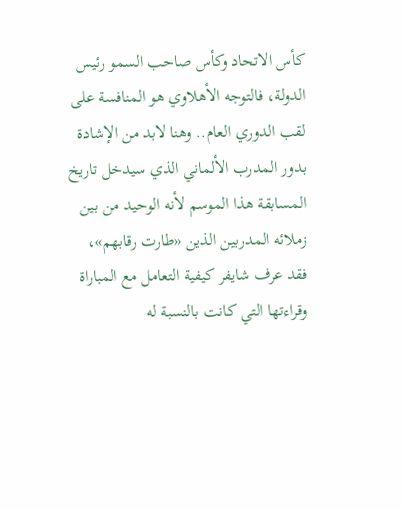كأس الاتحاد وكأس صاحب السمو رئيس الدولة، فالتوجه الأهلاوي هو المنافسة على لقب الدوري العام.. وهنا لابد من الإشادة بدور المدرب الألماني الذي سيدخل تاريخ المسابقة هذا الموسم لأنه الوحيد من بين زملائه المدربين الذين «طارت رقابهم»، فقد عرف شايفر كيفية التعامل مع المباراة وقراءتها التي كانت بالنسبة له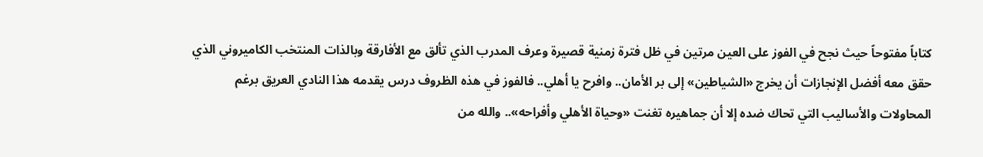كتاباً مفتوحاً حيث نجح في الفوز على العين مرتين في ظل فترة زمنية قصيرة وعرف المدرب الذي تألق مع الأفارقة وبالذات المنتخب الكاميروني الذي حقق معه أفضل الإنجازات أن يخرج «الشياطين» إلى بر الأمان.. وافرح يا أهلي.. فالفوز في هذه الظروف درس يقدمه هذا النادي العريق برغم المحاولات والأساليب التي تحاك ضده إلا أن جماهيره تغنت «وحياة الأهلي وأفراحه».. والله من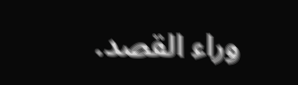وراء القصد.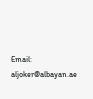Email: aljoker@albayan.ae